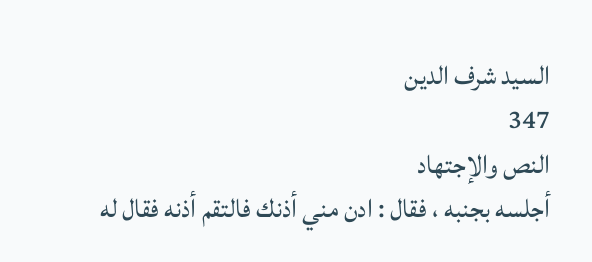السيد شرف الدين
347
النص والإجتهاد
أجلسه بجنبه ، فقال : ادن مني أذنك فالتقم أذنه فقال له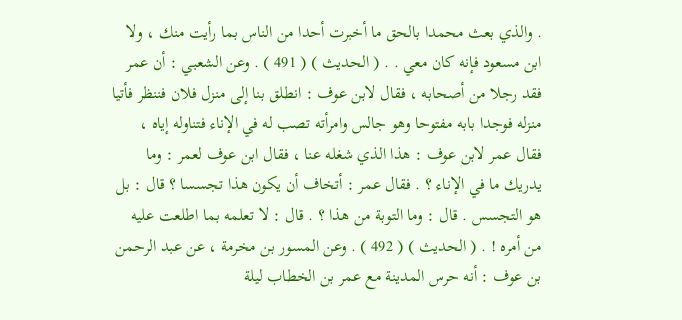. والذي بعث محمدا بالحق ما أخبرت أحدا من الناس بما رأيت منك ، ولا ابن مسعود فإنه كان معي . . ( الحديث ) ( 491 ) . وعن الشعبي : أن عمر فقد رجلا من أصحابه ، فقال لابن عوف : انطلق بنا إلى منزل فلان فننظر فأتيا منزله فوجدا بابه مفتوحا وهو جالس وامرأته تصب له في الإناء فتناوله إياه ، فقال عمر لابن عوف : هذا الذي شغله عنا ، فقال ابن عوف لعمر : وما يدريك ما في الإناء ؟ . فقال عمر : أتخاف أن يكون هذا تجسسا ؟ قال : بل هو التجسس . قال : وما التوبة من هذا ؟ . قال : لا تعلمه بما اطلعت عليه من أمره ! . ( الحديث ) ( 492 ) . وعن المسور بن مخرمة ، عن عبد الرحمن بن عوف : أنه حرس المدينة مع عمر بن الخطاب ليلة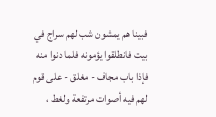فبينا هم يمشون شب لهم سراج في بيت فانطلقوا يؤمونه فلما دنوا منه فإذا باب مجاف - مغلق - على قوم لهم فيه أصوات مرتفعة ولغط ،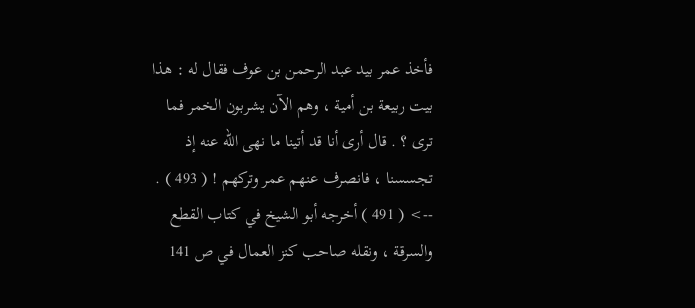فأخذ عمر بيد عبد الرحمن بن عوف فقال له : هذا بيت ربيعة بن أمية ، وهم الآن يشربون الخمر فما ترى ؟ . قال أرى أنا قد أتينا ما نهى الله عنه إذ تجسسنا ، فانصرف عنهم عمر وتركهم ! ( 493 ) .
--> ( 491 ) أخرجه أبو الشيخ في كتاب القطع والسرقة ، ونقله صاحب كنز العمال في ص 141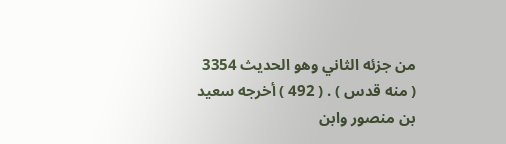من جزئه الثاني وهو الحديث 3354 ( منه قدس ) . ( 492 ) أخرجه سعيد بن منصور وابن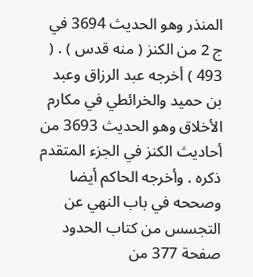المنذر وهو الحديث 3694 في ج 2 من الكنز ( منه قدس ) . ( 493 ) أخرجه عبد الرزاق وعبد بن حميد والخرائطي في مكارم الأخلاق وهو الحديث 3693 من أحاديث الكنز في الجزء المتقدم ذكره . وأخرجه الحاكم أيضا وصححه في باب النهي عن التجسس من كتاب الحدود صفحة 377 من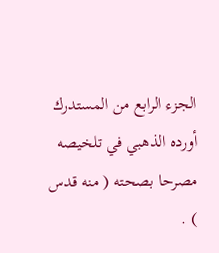الجزء الرابع من المستدرك أورده الذهبي في تلخيصه مصرحا بصحته ( منه قدس ) .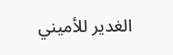الغدير للأميني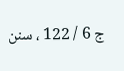ج 6 / 122 ، سنن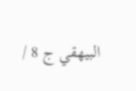البيهقي ج 8 /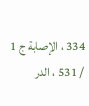334 ، الإصابة ج 1 / 531 ، الدر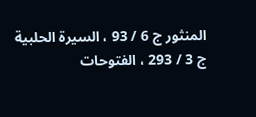المنثور ج 6 / 93 ، السيرة الحلبية ج 3 / 293 ، الفتوحات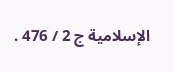الإسلامية ج 2 / 476 .